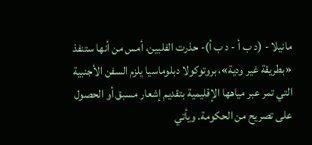مانيلا - (د ب أ - د ب أ)- حذرت الفلبين، أمس من أنها ستنفذ «بطريقة غير ودية»، بروتوكولا دبلوماسيا يلزم السفن الأجنبية التي تمر عبر مياهها الإقليمية بتقديم إشعار مسبق أو الحصول على تصريح من الحكومة. ويأتي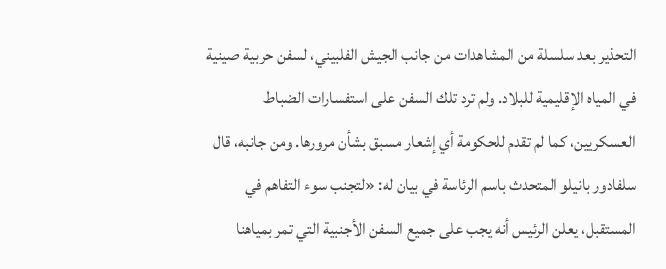التحذير بعد سلسلة من المشاهدات من جانب الجيش الفلبيني، لسفن حربية صينية في المياه الإقليمية للبلاد. ولم ترد تلك السفن على استفسارات الضباط العسكريين، كما لم تقدم للحكومة أي إشعار مسبق بشأن مرورها. ومن جانبه، قال سلفادور بانيلو المتحدث باسم الرئاسة في بيان له: «لتجنب سوء التفاهم في المستقبل، يعلن الرئيس أنه يجب على جميع السفن الأجنبية التي تمر بمياهنا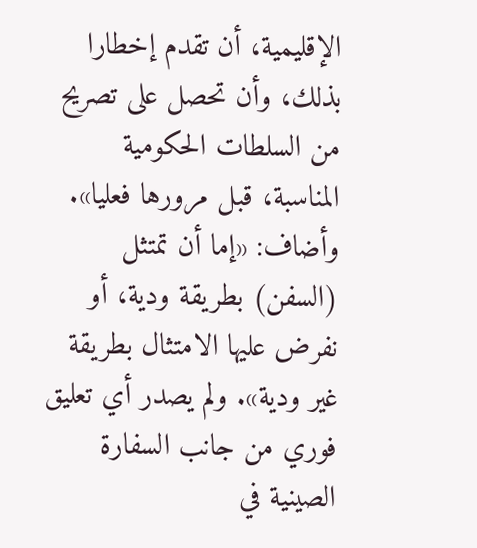الإقليمية، أن تقدم إخطارا بذلك، وأن تحصل على تصريح من السلطات الحكومية المناسبة، قبل مرورها فعليا». وأضاف: «إما أن تمتثل (السفن) بطريقة ودية، أو نفرض عليها الامتثال بطريقة غير ودية». ولم يصدر أي تعليق فوري من جانب السفارة الصينية في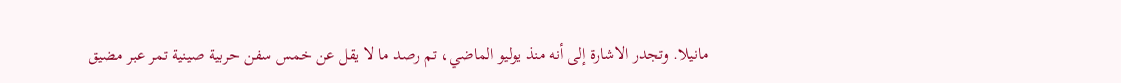مانيلا. وتجدر الاشارة إلى أنه منذ يوليو الماضي، تم رصد ما لا يقل عن خمس سفن حربية صينية تمر عبر مضيق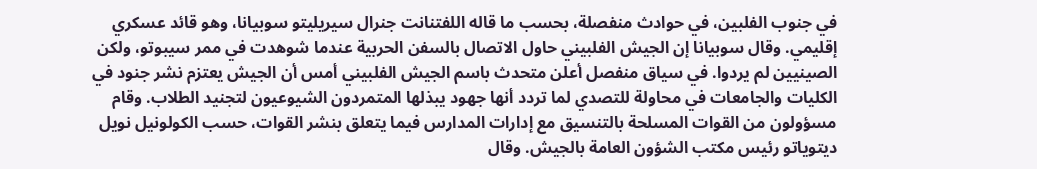في جنوب الفلبين، في حوادث منفصلة، بحسب ما قاله اللفتنانت جنرال سيريليتو سوبيانا، وهو قائد عسكري إقليمي. وقال سوبيانا إن الجيش الفلبيني حاول الاتصال بالسفن الحربية عندما شوهدت في ممر سيبوتو، ولكن الصينيين لم يردوا. في سياق منفصل أعلن متحدث باسم الجيش الفلبيني أمس أن الجيش يعتزم نشر جنود في الكليات والجامعات في محاولة للتصدي لما تردد أنها جهود يبذلها المتمردون الشيوعيون لتجنيد الطلاب. وقام مسؤولون من القوات المسلحة بالتنسيق مع إدارات المدارس فيما يتعلق بنشر القوات، حسب الكولونيل نويل ديتوياتو رئيس مكتب الشؤون العامة بالجيش. وقال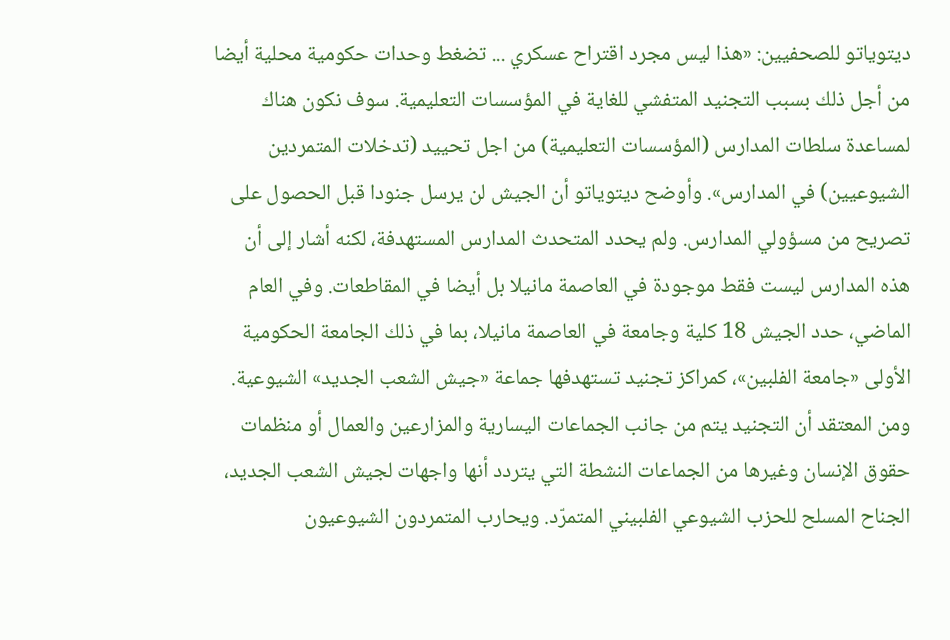ديتوياتو للصحفيين: «هذا ليس مجرد اقتراح عسكري ... تضغط وحدات حكومية محلية أيضا من أجل ذلك بسبب التجنيد المتفشي للغاية في المؤسسات التعليمية. سوف نكون هناك لمساعدة سلطات المدارس (المؤسسات التعليمية) من اجل تحييد (تدخلات المتمردين الشيوعيين) في المدارس». وأوضح ديتوياتو أن الجيش لن يرسل جنودا قبل الحصول على تصريح من مسؤولي المدارس. ولم يحدد المتحدث المدارس المستهدفة، لكنه أشار إلى أن هذه المدارس ليست فقط موجودة في العاصمة مانيلا بل أيضا في المقاطعات. وفي العام الماضي، حدد الجيش 18 كلية وجامعة في العاصمة مانيلا، بما في ذلك الجامعة الحكومية الأولى «جامعة الفلبين»، كمراكز تجنيد تستهدفها جماعة «جيش الشعب الجديد» الشيوعية. ومن المعتقد أن التجنيد يتم من جانب الجماعات اليسارية والمزارعين والعمال أو منظمات حقوق الإنسان وغيرها من الجماعات النشطة التي يتردد أنها واجهات لجيش الشعب الجديد، الجناح المسلح للحزب الشيوعي الفلبيني المتمرّد. ويحارب المتمردون الشيوعيون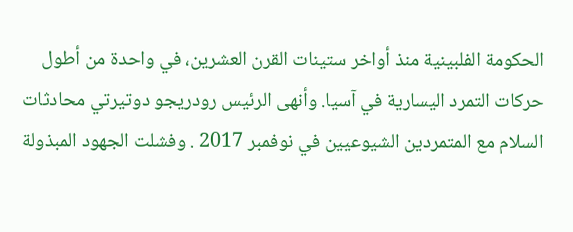الحكومة الفلبينية منذ أواخر ستينات القرن العشرين، في واحدة من أطول حركات التمرد اليسارية في آسيا. وأنهى الرئيس رودريجو دوتيرتي محادثات السلام مع المتمردين الشيوعيين في نوفمبر 2017 . وفشلت الجهود المبذولة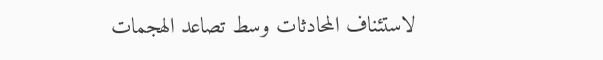لاستئناف المحادثات وسط تصاعد الهجمات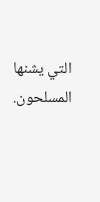التي يشنها المسلحون.